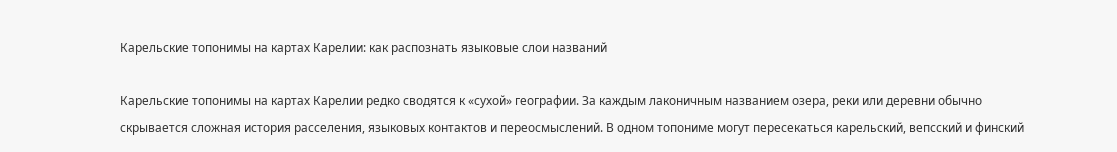Карельские топонимы на картах Карелии: как распознать языковые слои названий

Карельские топонимы на картах Карелии редко сводятся к «сухой» географии. За каждым лаконичным названием озера, реки или деревни обычно скрывается сложная история расселения, языковых контактов и переосмыслений. В одном топониме могут пересекаться карельский, вепсский и финский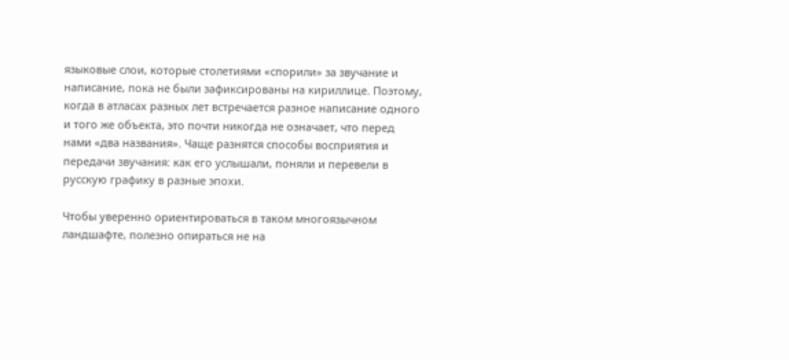языковые слои, которые столетиями «спорили» за звучание и написание, пока не были зафиксированы на кириллице. Поэтому, когда в атласах разных лет встречается разное написание одного и того же объекта, это почти никогда не означает, что перед нами «два названия». Чаще разнятся способы восприятия и передачи звучания: как его услышали, поняли и перевели в русскую графику в разные эпохи.

Чтобы уверенно ориентироваться в таком многоязычном ландшафте, полезно опираться не на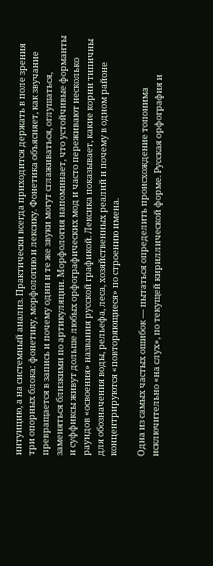интуицию, а на системный анализ. Практически всегда приходится держать в поле зрения три опорных блока: фонетику, морфологию и лексику. Фонетика объясняет, как звучание превращается в запись и почему одни и те же звуки могут сглаживаться, оглушаться, заменяться близкими по артикуляции. Морфология напоминает, что устойчивые форманты и суффиксы живут дольше любых орфографических мод и часто переживают несколько раундов «освоения» названия русской графикой. Лексика показывает, какие корни типичны для обозначения воды, рельефа, леса, хозяйственных реалий и почему в одном районе концентрируются «повторяющиеся» по строению имена.

Одна из самых частых ошибок — пытаться определить происхождение топонима исключительно «на слух», по текущей кириллической форме. Русская орфография и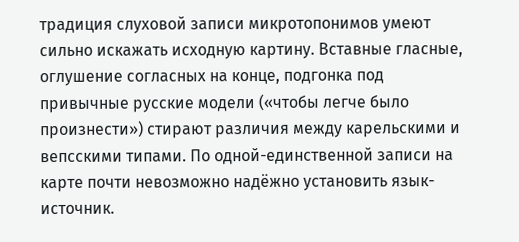традиция слуховой записи микротопонимов умеют сильно искажать исходную картину. Вставные гласные, оглушение согласных на конце, подгонка под привычные русские модели («чтобы легче было произнести») стирают различия между карельскими и вепсскими типами. По одной-единственной записи на карте почти невозможно надёжно установить язык-источник.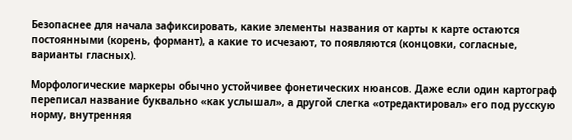Безопаснее для начала зафиксировать, какие элементы названия от карты к карте остаются постоянными (корень, формант), а какие то исчезают, то появляются (концовки, согласные, варианты гласных).

Морфологические маркеры обычно устойчивее фонетических нюансов. Даже если один картограф переписал название буквально «как услышал», а другой слегка «отредактировал» его под русскую норму, внутренняя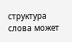структура слова может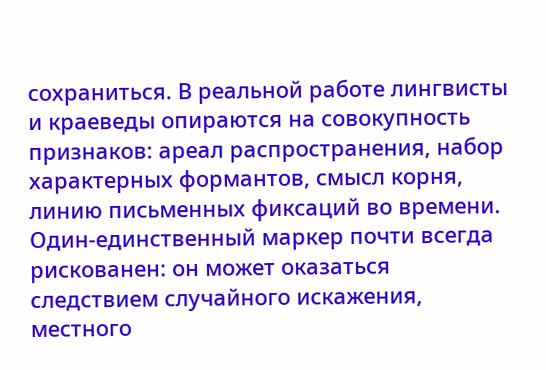сохраниться. В реальной работе лингвисты и краеведы опираются на совокупность признаков: ареал распространения, набор характерных формантов, смысл корня, линию письменных фиксаций во времени. Один-единственный маркер почти всегда рискованен: он может оказаться следствием случайного искажения, местного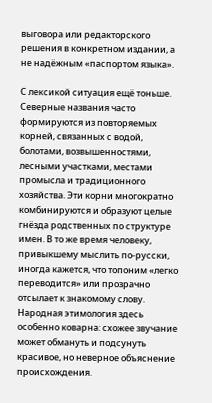выговора или редакторского решения в конкретном издании, а не надёжным «паспортом языка».

С лексикой ситуация ещё тоньше. Северные названия часто формируются из повторяемых корней, связанных с водой, болотами, возвышенностями, лесными участками, местами промысла и традиционного хозяйства. Эти корни многократно комбинируются и образуют целые гнёзда родственных по структуре имен. В то же время человеку, привыкшему мыслить по-русски, иногда кажется, что топоним «легко переводится» или прозрачно отсылает к знакомому слову. Народная этимология здесь особенно коварна: схожее звучание может обмануть и подсунуть красивое, но неверное объяснение происхождения.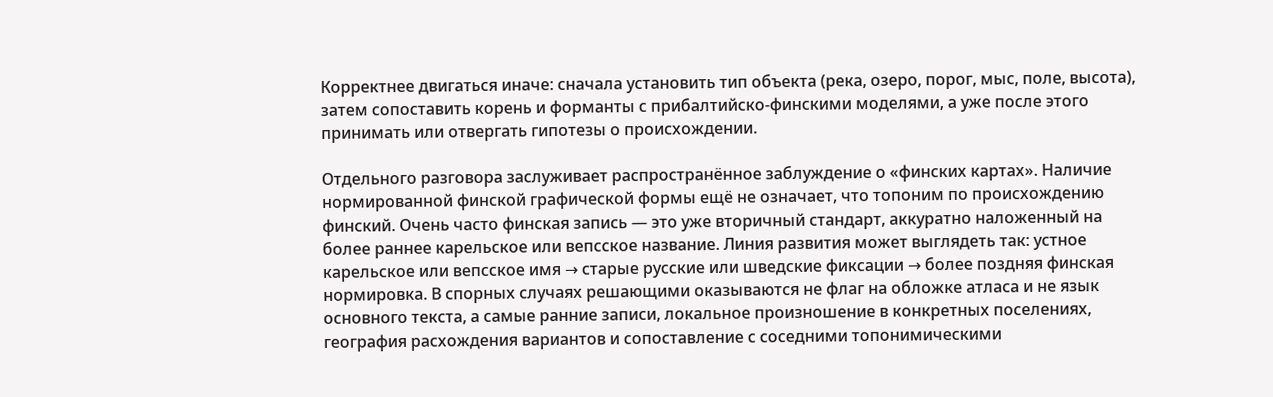Корректнее двигаться иначе: сначала установить тип объекта (река, озеро, порог, мыс, поле, высота), затем сопоставить корень и форманты с прибалтийско-финскими моделями, а уже после этого принимать или отвергать гипотезы о происхождении.

Отдельного разговора заслуживает распространённое заблуждение о «финских картах». Наличие нормированной финской графической формы ещё не означает, что топоним по происхождению финский. Очень часто финская запись — это уже вторичный стандарт, аккуратно наложенный на более раннее карельское или вепсское название. Линия развития может выглядеть так: устное карельское или вепсское имя → старые русские или шведские фиксации → более поздняя финская нормировка. В спорных случаях решающими оказываются не флаг на обложке атласа и не язык основного текста, а самые ранние записи, локальное произношение в конкретных поселениях, география расхождения вариантов и сопоставление с соседними топонимическими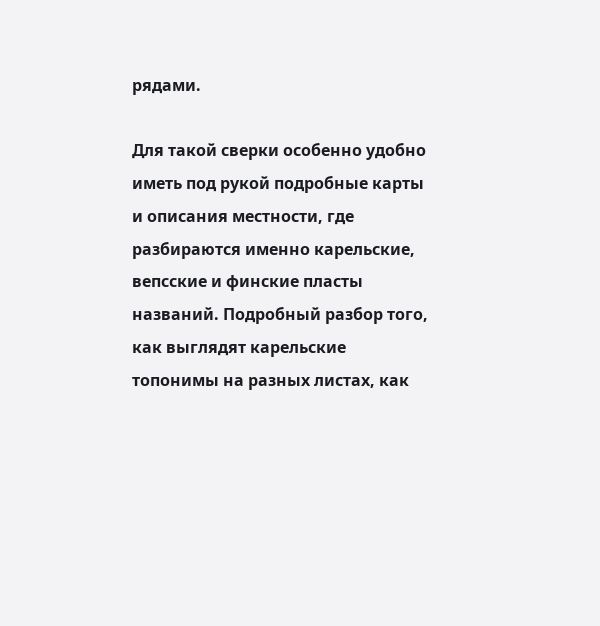рядами.

Для такой сверки особенно удобно иметь под рукой подробные карты и описания местности, где разбираются именно карельские, вепсские и финские пласты названий. Подробный разбор того, как выглядят карельские топонимы на разных листах, как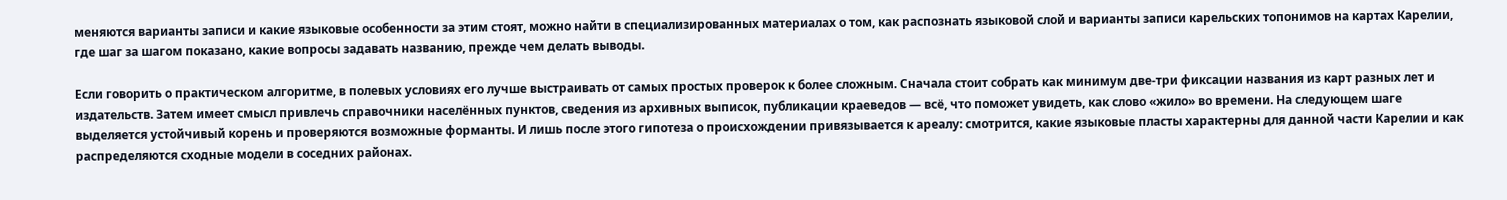меняются варианты записи и какие языковые особенности за этим стоят, можно найти в специализированных материалах о том, как распознать языковой слой и варианты записи карельских топонимов на картах Карелии, где шаг за шагом показано, какие вопросы задавать названию, прежде чем делать выводы.

Если говорить о практическом алгоритме, в полевых условиях его лучше выстраивать от самых простых проверок к более сложным. Сначала стоит собрать как минимум две-три фиксации названия из карт разных лет и издательств. Затем имеет смысл привлечь справочники населённых пунктов, сведения из архивных выписок, публикации краеведов — всё, что поможет увидеть, как слово «жило» во времени. На следующем шаге выделяется устойчивый корень и проверяются возможные форманты. И лишь после этого гипотеза о происхождении привязывается к ареалу: смотрится, какие языковые пласты характерны для данной части Карелии и как распределяются сходные модели в соседних районах.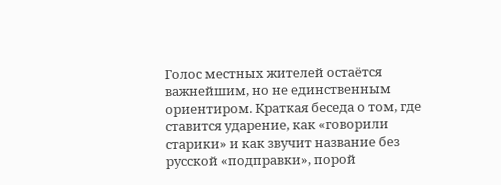Голос местных жителей остаётся важнейшим, но не единственным ориентиром. Краткая беседа о том, где ставится ударение, как «говорили старики» и как звучит название без русской «подправки», порой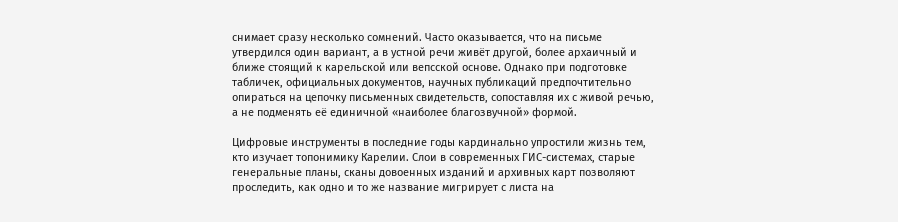снимает сразу несколько сомнений. Часто оказывается, что на письме утвердился один вариант, а в устной речи живёт другой, более архаичный и ближе стоящий к карельской или вепсской основе. Однако при подготовке табличек, официальных документов, научных публикаций предпочтительно опираться на цепочку письменных свидетельств, сопоставляя их с живой речью, а не подменять её единичной «наиболее благозвучной» формой.

Цифровые инструменты в последние годы кардинально упростили жизнь тем, кто изучает топонимику Карелии. Слои в современных ГИС-системах, старые генеральные планы, сканы довоенных изданий и архивных карт позволяют проследить, как одно и то же название мигрирует с листа на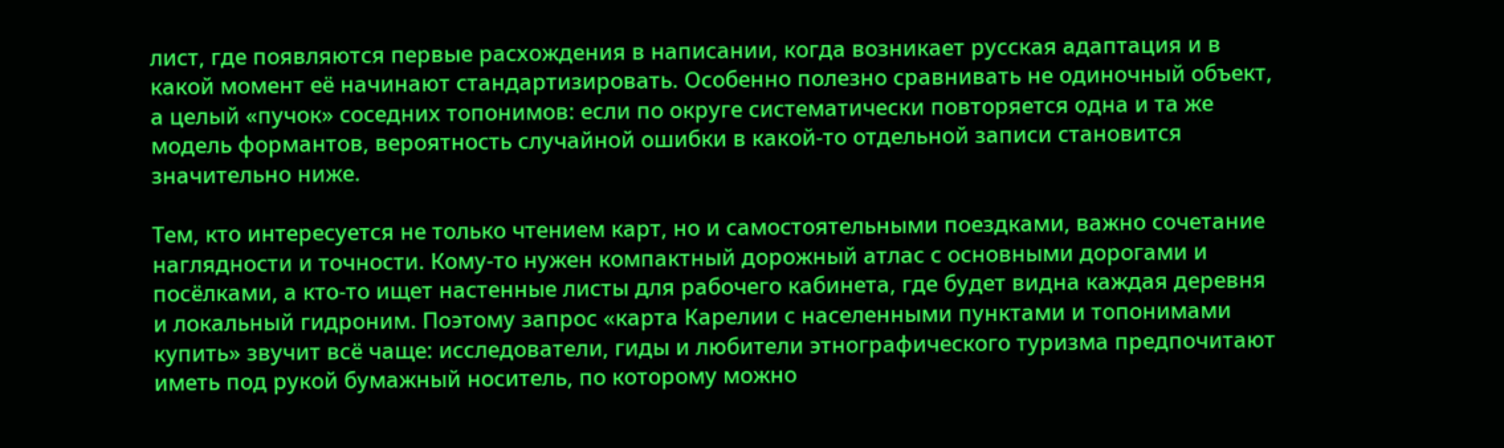лист, где появляются первые расхождения в написании, когда возникает русская адаптация и в какой момент её начинают стандартизировать. Особенно полезно сравнивать не одиночный объект, а целый «пучок» соседних топонимов: если по округе систематически повторяется одна и та же модель формантов, вероятность случайной ошибки в какой-то отдельной записи становится значительно ниже.

Тем, кто интересуется не только чтением карт, но и самостоятельными поездками, важно сочетание наглядности и точности. Кому-то нужен компактный дорожный атлас с основными дорогами и посёлками, а кто-то ищет настенные листы для рабочего кабинета, где будет видна каждая деревня и локальный гидроним. Поэтому запрос «карта Карелии с населенными пунктами и топонимами купить» звучит всё чаще: исследователи, гиды и любители этнографического туризма предпочитают иметь под рукой бумажный носитель, по которому можно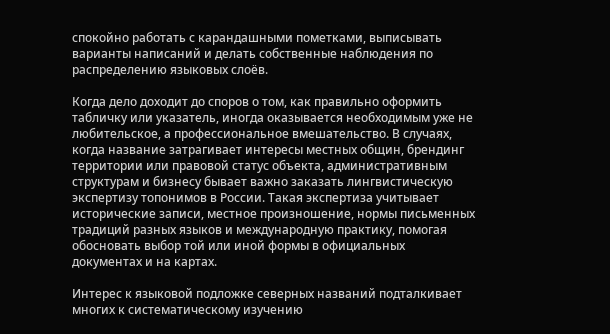спокойно работать с карандашными пометками, выписывать варианты написаний и делать собственные наблюдения по распределению языковых слоёв.

Когда дело доходит до споров о том, как правильно оформить табличку или указатель, иногда оказывается необходимым уже не любительское, а профессиональное вмешательство. В случаях, когда название затрагивает интересы местных общин, брендинг территории или правовой статус объекта, административным структурам и бизнесу бывает важно заказать лингвистическую экспертизу топонимов в России. Такая экспертиза учитывает исторические записи, местное произношение, нормы письменных традиций разных языков и международную практику, помогая обосновать выбор той или иной формы в официальных документах и на картах.

Интерес к языковой подложке северных названий подталкивает многих к систематическому изучению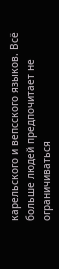карельского и вепсского языков. Всё больше людей предпочитает не ограничиваться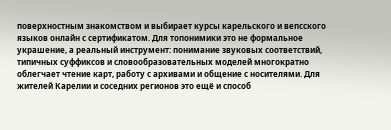поверхностным знакомством и выбирает курсы карельского и вепсского языков онлайн с сертификатом. Для топонимики это не формальное украшение, а реальный инструмент: понимание звуковых соответствий, типичных суффиксов и словообразовательных моделей многократно облегчает чтение карт, работу с архивами и общение с носителями. Для жителей Карелии и соседних регионов это ещё и способ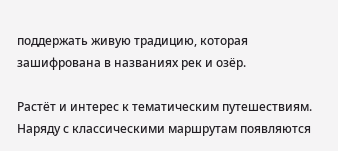поддержать живую традицию, которая зашифрована в названиях рек и озёр.

Растёт и интерес к тематическим путешествиям. Наряду с классическими маршрутам появляются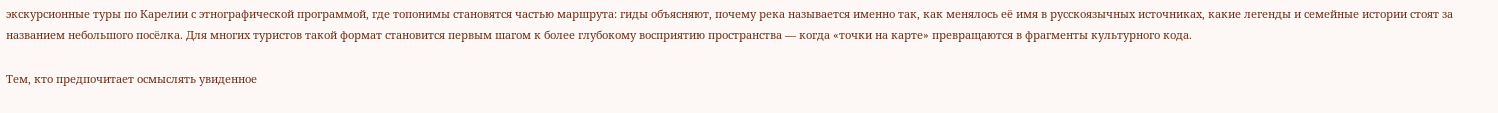экскурсионные туры по Карелии с этнографической программой, где топонимы становятся частью маршрута: гиды объясняют, почему река называется именно так, как менялось её имя в русскоязычных источниках, какие легенды и семейные истории стоят за названием небольшого посёлка. Для многих туристов такой формат становится первым шагом к более глубокому восприятию пространства — когда «точки на карте» превращаются в фрагменты культурного кода.

Тем, кто предпочитает осмыслять увиденное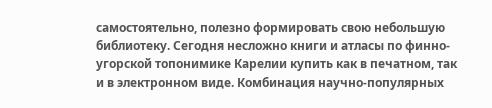самостоятельно, полезно формировать свою небольшую библиотеку. Сегодня несложно книги и атласы по финно-угорской топонимике Карелии купить как в печатном, так и в электронном виде. Комбинация научно-популярных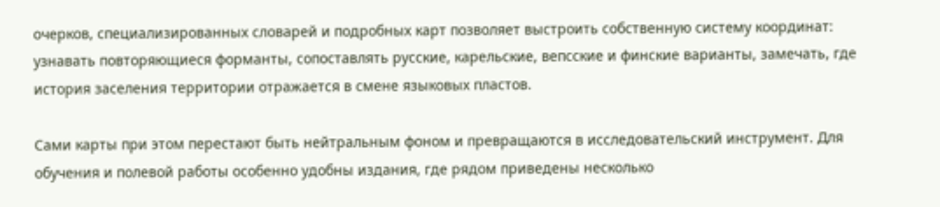очерков, специализированных словарей и подробных карт позволяет выстроить собственную систему координат: узнавать повторяющиеся форманты, сопоставлять русские, карельские, вепсские и финские варианты, замечать, где история заселения территории отражается в смене языковых пластов.

Сами карты при этом перестают быть нейтральным фоном и превращаются в исследовательский инструмент. Для обучения и полевой работы особенно удобны издания, где рядом приведены несколько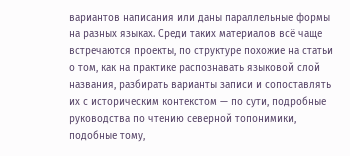вариантов написания или даны параллельные формы на разных языках. Среди таких материалов всё чаще встречаются проекты, по структуре похожие на статьи о том, как на практике распознавать языковой слой названия, разбирать варианты записи и сопоставлять их с историческим контекстом — по сути, подробные руководства по чтению северной топонимики, подобные тому,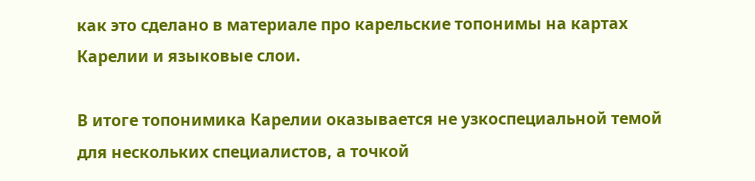как это сделано в материале про карельские топонимы на картах Карелии и языковые слои.

В итоге топонимика Карелии оказывается не узкоспециальной темой для нескольких специалистов, а точкой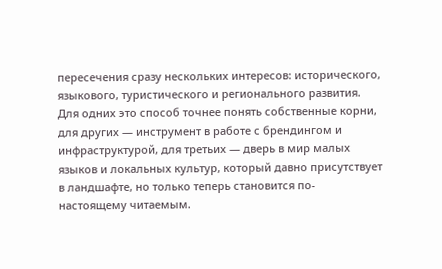пересечения сразу нескольких интересов: исторического, языкового, туристического и регионального развития. Для одних это способ точнее понять собственные корни, для других — инструмент в работе с брендингом и инфраструктурой, для третьих — дверь в мир малых языков и локальных культур, который давно присутствует в ландшафте, но только теперь становится по-настоящему читаемым.